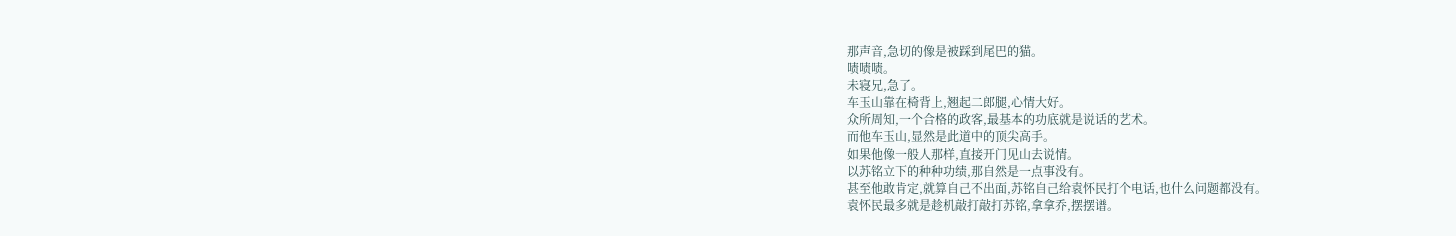那声音,急切的像是被踩到尾巴的猫。
啧啧啧。
未寝兄,急了。
车玉山靠在椅背上,翘起二郎腿,心情大好。
众所周知,一个合格的政客,最基本的功底就是说话的艺术。
而他车玉山,显然是此道中的顶尖高手。
如果他像一般人那样,直接开门见山去说情。
以苏铭立下的种种功绩,那自然是一点事没有。
甚至他敢肯定,就算自己不出面,苏铭自己给袁怀民打个电话,也什么问题都没有。
袁怀民最多就是趁机敲打敲打苏铭,拿拿乔,摆摆谱。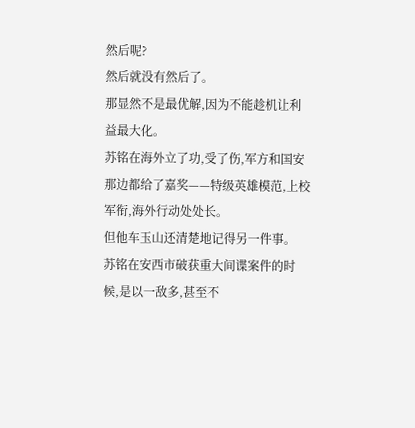然后呢?
然后就没有然后了。
那显然不是最优解,因为不能趁机让利益最大化。
苏铭在海外立了功,受了伤,军方和国安那边都给了嘉奖——特级英雄模范,上校军衔,海外行动处处长。
但他车玉山还清楚地记得另一件事。
苏铭在安西市破获重大间谍案件的时候,是以一敌多,甚至不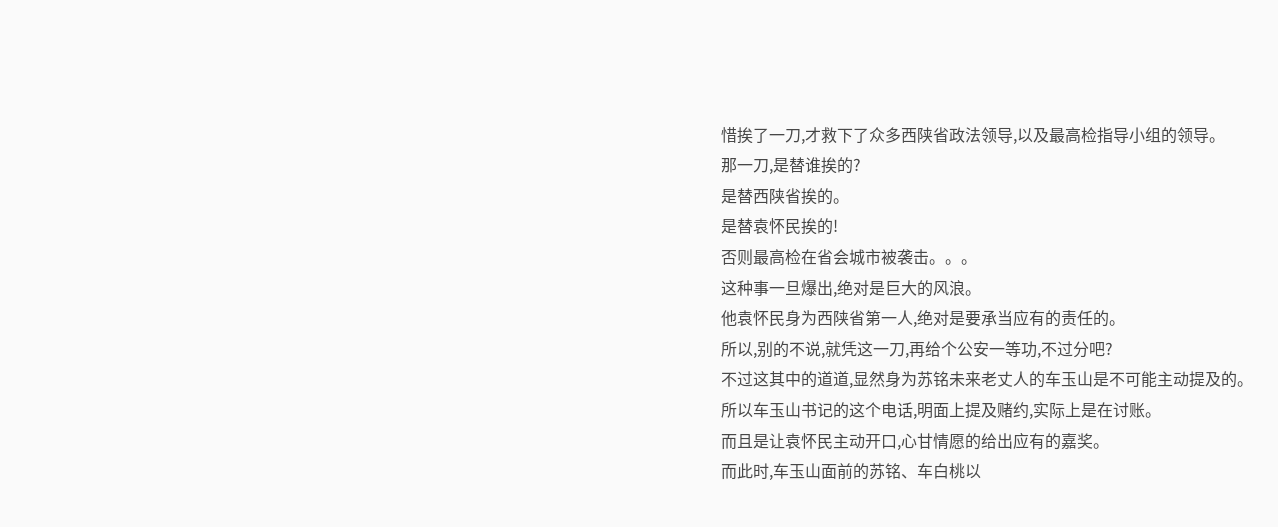惜挨了一刀,才救下了众多西陕省政法领导,以及最高检指导小组的领导。
那一刀,是替谁挨的?
是替西陕省挨的。
是替袁怀民挨的!
否则最高检在省会城市被袭击。。。
这种事一旦爆出,绝对是巨大的风浪。
他袁怀民身为西陕省第一人,绝对是要承当应有的责任的。
所以,别的不说,就凭这一刀,再给个公安一等功,不过分吧?
不过这其中的道道,显然身为苏铭未来老丈人的车玉山是不可能主动提及的。
所以车玉山书记的这个电话,明面上提及赌约,实际上是在讨账。
而且是让袁怀民主动开口,心甘情愿的给出应有的嘉奖。
而此时,车玉山面前的苏铭、车白桃以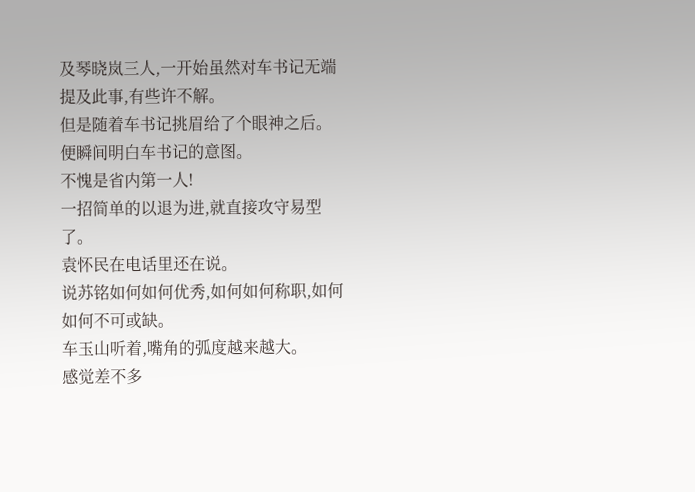及琴晓岚三人,一开始虽然对车书记无端提及此事,有些许不解。
但是随着车书记挑眉给了个眼神之后。
便瞬间明白车书记的意图。
不愧是省内第一人!
一招简单的以退为进,就直接攻守易型了。
袁怀民在电话里还在说。
说苏铭如何如何优秀,如何如何称职,如何如何不可或缺。
车玉山听着,嘴角的弧度越来越大。
感觉差不多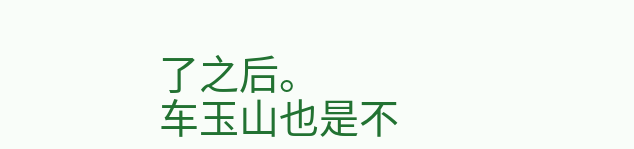了之后。
车玉山也是不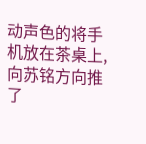动声色的将手机放在茶桌上,向苏铭方向推了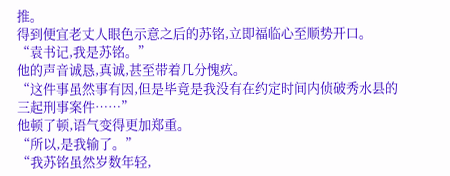推。
得到便宜老丈人眼色示意之后的苏铭,立即福临心至顺势开口。
“袁书记,我是苏铭。”
他的声音诚恳,真诚,甚至带着几分愧疚。
“这件事虽然事有因,但是毕竟是我没有在约定时间内侦破秀水县的三起刑事案件……”
他顿了顿,语气变得更加郑重。
“所以,是我输了。”
“我苏铭虽然岁数年轻,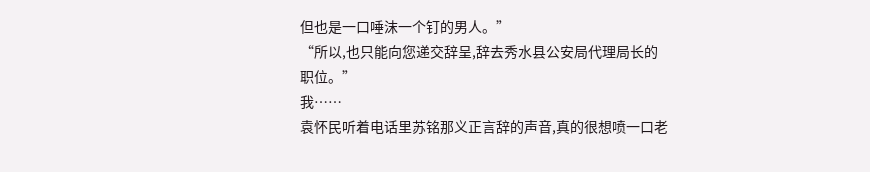但也是一口唾沫一个钉的男人。”
“所以,也只能向您递交辞呈,辞去秀水县公安局代理局长的职位。”
我……
袁怀民听着电话里苏铭那义正言辞的声音,真的很想喷一口老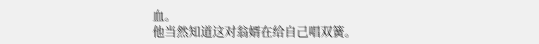血。
他当然知道这对翁婿在给自己唱双簧。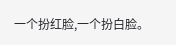一个扮红脸,一个扮白脸。